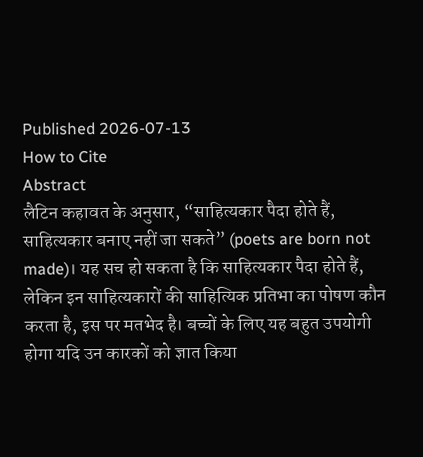Published 2026-07-13
How to Cite
Abstract
लैटिन कहावत के अनुसार, “साहित्यकार पैदा होते हैं, साहित्यकार बनाए नहीं जा सकते” (poets are born not made)। यह सच हो सकता है कि साहित्यकार पैदा होते हैं, लेकिन इन साहित्यकारों की साहित्यिक प्रतिभा का पोषण कौन करता है, इस पर मतभेद है। बच्चों के लिए यह बहुत उपयोगी होगा यदि उन कारकों को ज्ञात किया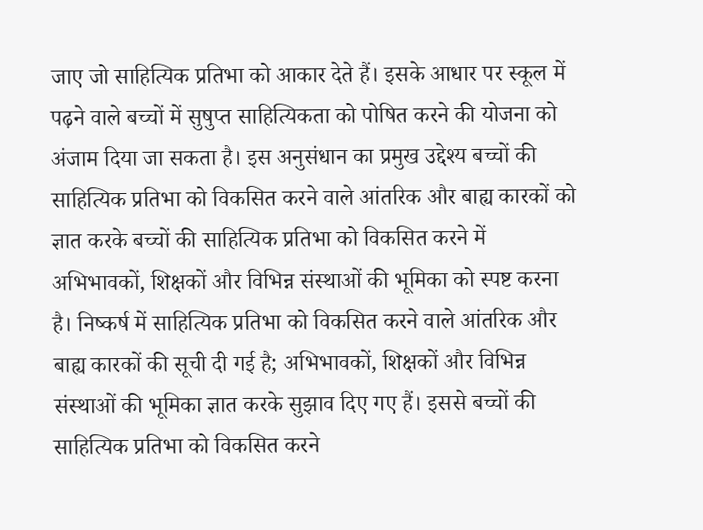जाए जो साहित्यिक प्रतिभा को आकार देते हैं। इसके आधार पर स्कूल में पढ़ने वाले बच्चों में सुषुप्त साहित्यिकता को पोषित करने की योजना को अंजाम दिया जा सकता है। इस अनुसंधान का प्रमुख उद्देश्य बच्चों की साहित्यिक प्रतिभा को विकसित करने वाले आंतरिक और बाह्य कारकों को ज्ञात करके बच्चों की साहित्यिक प्रतिभा को विकसित करने में अभिभावकों, शिक्षकों और विभिन्न संस्थाओं की भूमिका को स्पष्ट करना है। निष्कर्ष में साहित्यिक प्रतिभा को विकसित करने वाले आंतरिक और बाह्य कारकों की सूची दी गई है; अभिभावकों, शिक्षकों और विभिन्न संस्थाओं की भूमिका ज्ञात करके सुझाव दिए गए हैं। इससे बच्चों की साहित्यिक प्रतिभा को विकसित करने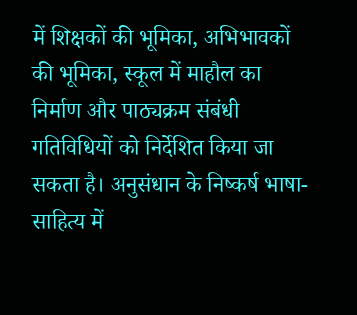में शिक्षकों की भूमिका, अभिभावकों की भूमिका, स्कूल में माहौल का निर्माण और पाठ्यक्रम संबंधी गतिविधियों को निर्देशित किया जा सकता है। अनुसंधान के निष्कर्ष भाषा-साहित्य में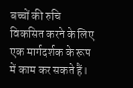बच्चों की रुचि विकसित करने के लिए एक मार्गदर्शक के रूप में काम कर सकते हैं।